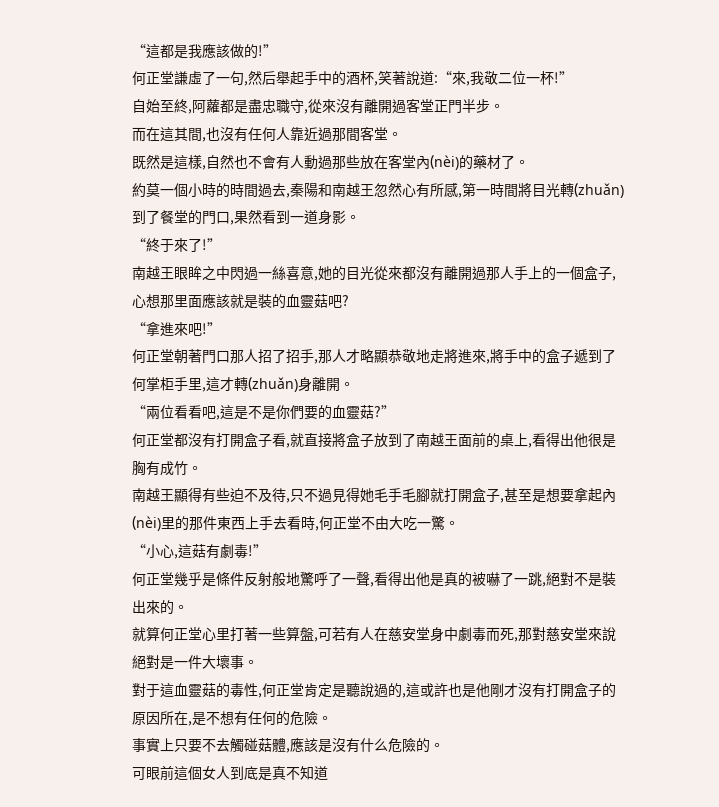“這都是我應該做的!”
何正堂謙虛了一句,然后舉起手中的酒杯,笑著說道:“來,我敬二位一杯!”
自始至終,阿蘿都是盡忠職守,從來沒有離開過客堂正門半步。
而在這其間,也沒有任何人靠近過那間客堂。
既然是這樣,自然也不會有人動過那些放在客堂內(nèi)的藥材了。
約莫一個小時的時間過去,秦陽和南越王忽然心有所感,第一時間將目光轉(zhuǎn)到了餐堂的門口,果然看到一道身影。
“終于來了!”
南越王眼眸之中閃過一絲喜意,她的目光從來都沒有離開過那人手上的一個盒子,心想那里面應該就是裝的血靈菇吧?
“拿進來吧!”
何正堂朝著門口那人招了招手,那人才略顯恭敬地走將進來,將手中的盒子遞到了何掌柜手里,這才轉(zhuǎn)身離開。
“兩位看看吧,這是不是你們要的血靈菇?”
何正堂都沒有打開盒子看,就直接將盒子放到了南越王面前的桌上,看得出他很是胸有成竹。
南越王顯得有些迫不及待,只不過見得她毛手毛腳就打開盒子,甚至是想要拿起內(nèi)里的那件東西上手去看時,何正堂不由大吃一驚。
“小心,這菇有劇毒!”
何正堂幾乎是條件反射般地驚呼了一聲,看得出他是真的被嚇了一跳,絕對不是裝出來的。
就算何正堂心里打著一些算盤,可若有人在慈安堂身中劇毒而死,那對慈安堂來說絕對是一件大壞事。
對于這血靈菇的毒性,何正堂肯定是聽說過的,這或許也是他剛才沒有打開盒子的原因所在,是不想有任何的危險。
事實上只要不去觸碰菇體,應該是沒有什么危險的。
可眼前這個女人到底是真不知道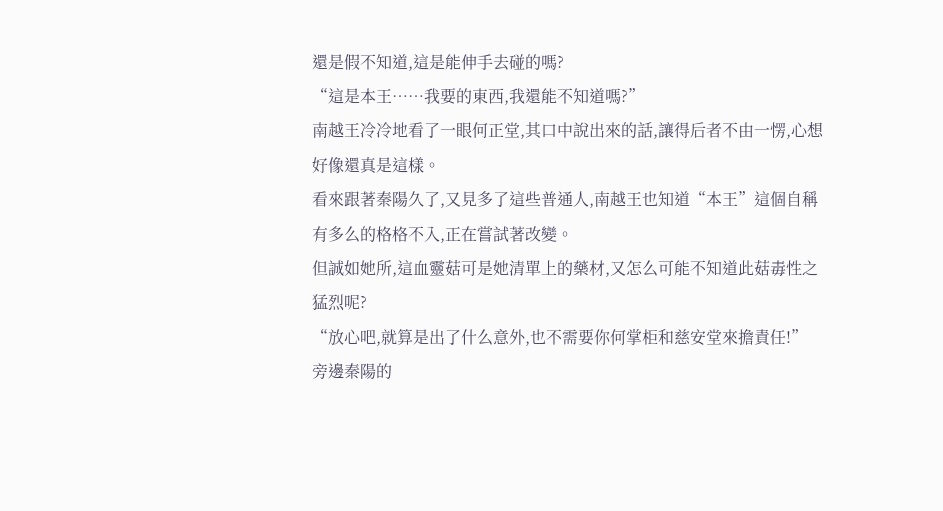還是假不知道,這是能伸手去碰的嗎?
“這是本王……我要的東西,我還能不知道嗎?”
南越王冷冷地看了一眼何正堂,其口中說出來的話,讓得后者不由一愣,心想好像還真是這樣。
看來跟著秦陽久了,又見多了這些普通人,南越王也知道“本王”這個自稱有多么的格格不入,正在嘗試著改變。
但誠如她所,這血靈菇可是她清單上的藥材,又怎么可能不知道此菇毒性之猛烈呢?
“放心吧,就算是出了什么意外,也不需要你何掌柜和慈安堂來擔責任!”
旁邊秦陽的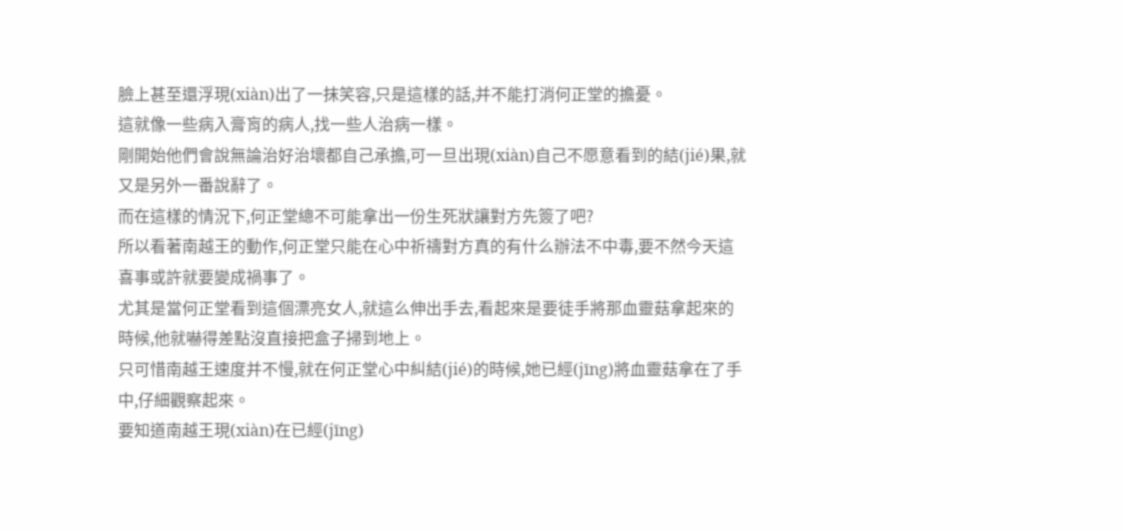臉上甚至還浮現(xiàn)出了一抹笑容,只是這樣的話,并不能打消何正堂的擔憂。
這就像一些病入膏肓的病人,找一些人治病一樣。
剛開始他們會說無論治好治壞都自己承擔,可一旦出現(xiàn)自己不愿意看到的結(jié)果,就又是另外一番說辭了。
而在這樣的情況下,何正堂總不可能拿出一份生死狀讓對方先簽了吧?
所以看著南越王的動作,何正堂只能在心中祈禱對方真的有什么辦法不中毒,要不然今天這喜事或許就要變成禍事了。
尤其是當何正堂看到這個漂亮女人,就這么伸出手去,看起來是要徒手將那血靈菇拿起來的時候,他就嚇得差點沒直接把盒子掃到地上。
只可惜南越王速度并不慢,就在何正堂心中糾結(jié)的時候,她已經(jīng)將血靈菇拿在了手中,仔細觀察起來。
要知道南越王現(xiàn)在已經(jīng)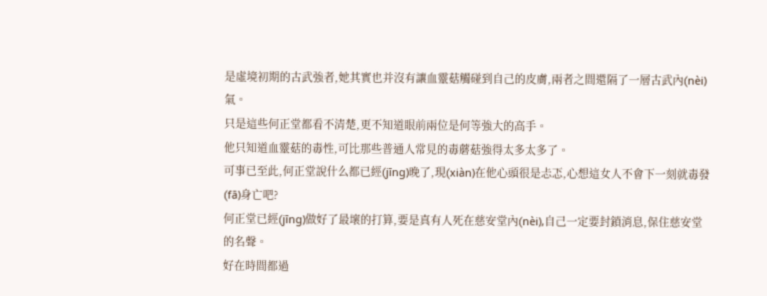是虛境初期的古武強者,她其實也并沒有讓血靈菇觸碰到自己的皮膚,兩者之間還隔了一層古武內(nèi)氣。
只是這些何正堂都看不清楚,更不知道眼前兩位是何等強大的高手。
他只知道血靈菇的毒性,可比那些普通人常見的毒蘑菇強得太多太多了。
可事已至此,何正堂說什么都已經(jīng)晚了,現(xiàn)在他心頭很是忐忑,心想這女人不會下一刻就毒發(fā)身亡吧?
何正堂已經(jīng)做好了最壞的打算,要是真有人死在慈安堂內(nèi),自己一定要封鎖消息,保住慈安堂的名聲。
好在時間都過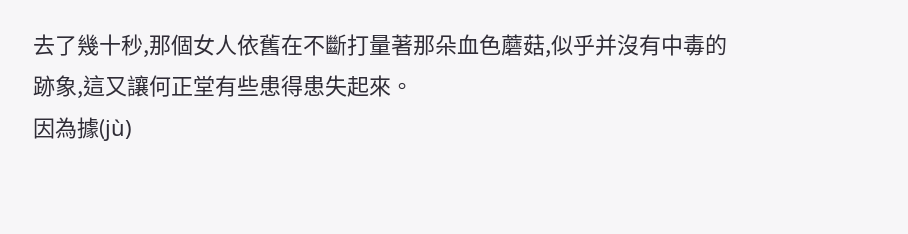去了幾十秒,那個女人依舊在不斷打量著那朵血色蘑菇,似乎并沒有中毒的跡象,這又讓何正堂有些患得患失起來。
因為據(jù)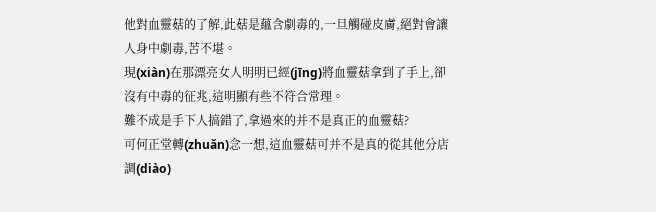他對血靈菇的了解,此菇是蘊含劇毒的,一旦觸碰皮膚,絕對會讓人身中劇毒,苦不堪。
現(xiàn)在那漂亮女人明明已經(jīng)將血靈菇拿到了手上,卻沒有中毒的征兆,這明顯有些不符合常理。
難不成是手下人搞錯了,拿過來的并不是真正的血靈菇?
可何正堂轉(zhuǎn)念一想,這血靈菇可并不是真的從其他分店調(diào)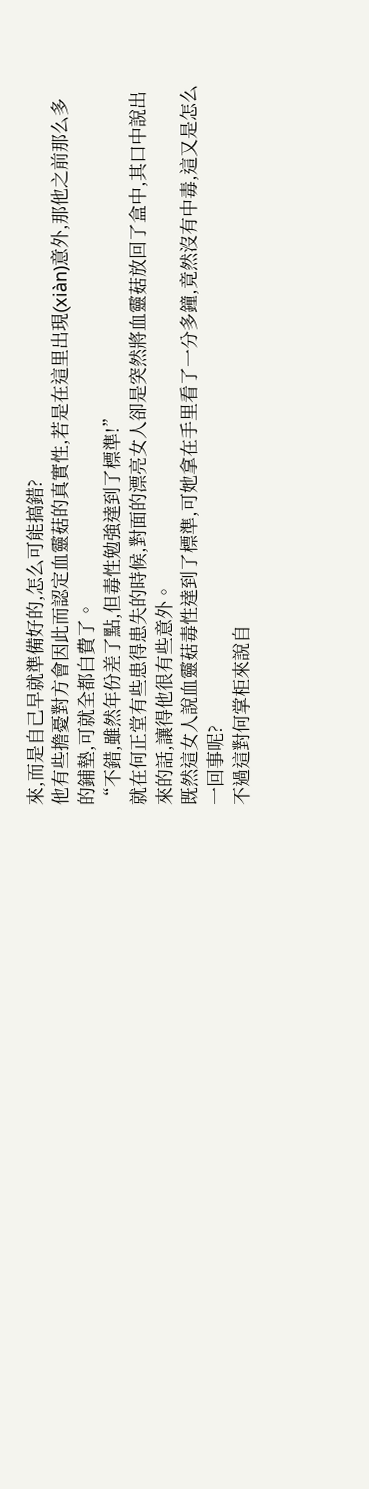來,而是自己早就準備好的,怎么可能搞錯?
他有些擔憂對方會因此而認定血靈菇的真實性,若是在這里出現(xiàn)意外,那他之前那么多的鋪墊,可就全都白費了。
“不錯,雖然年份差了點,但毒性勉強達到了標準!”
就在何正堂有些患得患失的時候,對面的漂亮女人卻是突然將血靈菇放回了盒中,其口中說出來的話,讓得他很有些意外。
既然這女人說血靈菇毒性達到了標準,可她拿在手里看了一分多鐘,竟然沒有中毒,這又是怎么一回事呢?
不過這對何掌柜來說自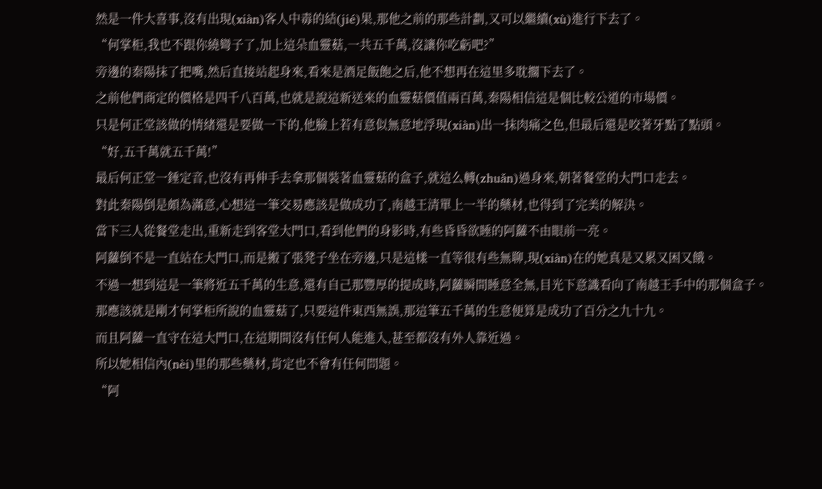然是一件大喜事,沒有出現(xiàn)客人中毒的結(jié)果,那他之前的那些計劃,又可以繼續(xù)進行下去了。
“何掌柜,我也不跟你繞彎子了,加上這朵血靈菇,一共五千萬,沒讓你吃虧吧?”
旁邊的秦陽抹了把嘴,然后直接站起身來,看來是酒足飯飽之后,他不想再在這里多耽擱下去了。
之前他們商定的價格是四千八百萬,也就是說這新送來的血靈菇價值兩百萬,秦陽相信這是個比較公道的市場價。
只是何正堂該做的情緒還是要做一下的,他臉上若有意似無意地浮現(xiàn)出一抹肉痛之色,但最后還是咬著牙點了點頭。
“好,五千萬就五千萬!”
最后何正堂一錘定音,也沒有再伸手去拿那個裝著血靈菇的盒子,就這么轉(zhuǎn)過身來,朝著餐堂的大門口走去。
對此秦陽倒是頗為滿意,心想這一筆交易應該是做成功了,南越王清單上一半的藥材,也得到了完美的解決。
當下三人從餐堂走出,重新走到客堂大門口,看到他們的身影時,有些昏昏欲睡的阿蘿不由眼前一亮。
阿蘿倒不是一直站在大門口,而是搬了張凳子坐在旁邊,只是這樣一直等很有些無聊,現(xiàn)在的她真是又累又困又餓。
不過一想到這是一筆將近五千萬的生意,還有自己那豐厚的提成時,阿蘿瞬間睡意全無,目光下意識看向了南越王手中的那個盒子。
那應該就是剛才何掌柜所說的血靈菇了,只要這件東西無誤,那這筆五千萬的生意便算是成功了百分之九十九。
而且阿蘿一直守在這大門口,在這期間沒有任何人能進入,甚至都沒有外人靠近過。
所以她相信內(nèi)里的那些藥材,肯定也不會有任何問題。
“阿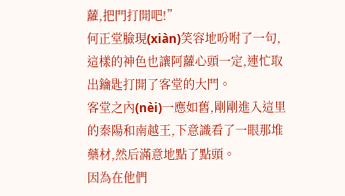蘿,把門打開吧!”
何正堂臉現(xiàn)笑容地吩咐了一句,這樣的神色也讓阿蘿心頭一定,連忙取出鑰匙打開了客堂的大門。
客堂之內(nèi)一應如舊,剛剛進入這里的秦陽和南越王,下意識看了一眼那堆藥材,然后滿意地點了點頭。
因為在他們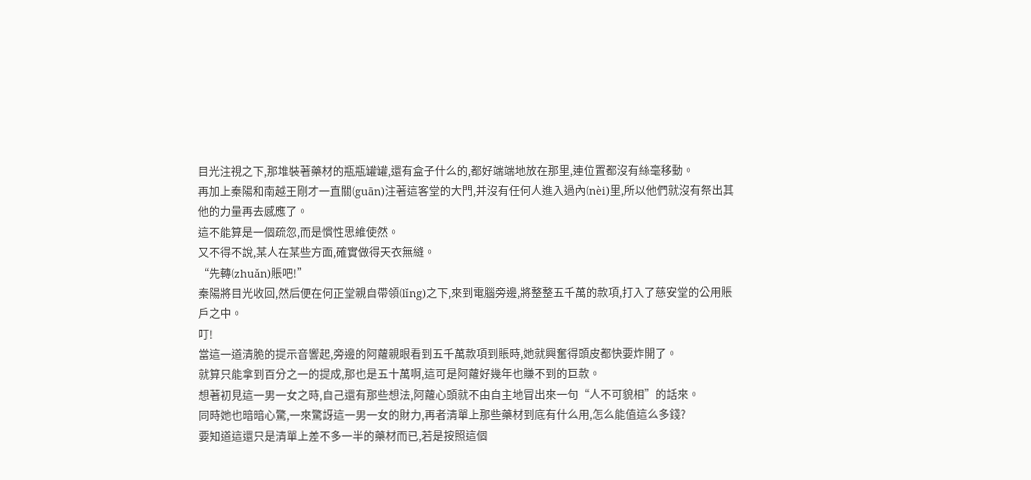目光注視之下,那堆裝著藥材的瓶瓶罐罐,還有盒子什么的,都好端端地放在那里,連位置都沒有絲毫移動。
再加上秦陽和南越王剛才一直關(guān)注著這客堂的大門,并沒有任何人進入過內(nèi)里,所以他們就沒有祭出其他的力量再去感應了。
這不能算是一個疏忽,而是慣性思維使然。
又不得不說,某人在某些方面,確實做得天衣無縫。
“先轉(zhuǎn)賬吧!”
秦陽將目光收回,然后便在何正堂親自帶領(lǐng)之下,來到電腦旁邊,將整整五千萬的款項,打入了慈安堂的公用賬戶之中。
叮!
當這一道清脆的提示音響起,旁邊的阿蘿親眼看到五千萬款項到賬時,她就興奮得頭皮都快要炸開了。
就算只能拿到百分之一的提成,那也是五十萬啊,這可是阿蘿好幾年也賺不到的巨款。
想著初見這一男一女之時,自己還有那些想法,阿蘿心頭就不由自主地冒出來一句“人不可貌相”的話來。
同時她也暗暗心驚,一來驚訝這一男一女的財力,再者清單上那些藥材到底有什么用,怎么能值這么多錢?
要知道這還只是清單上差不多一半的藥材而已,若是按照這個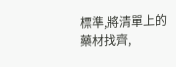標準,將清單上的藥材找齊,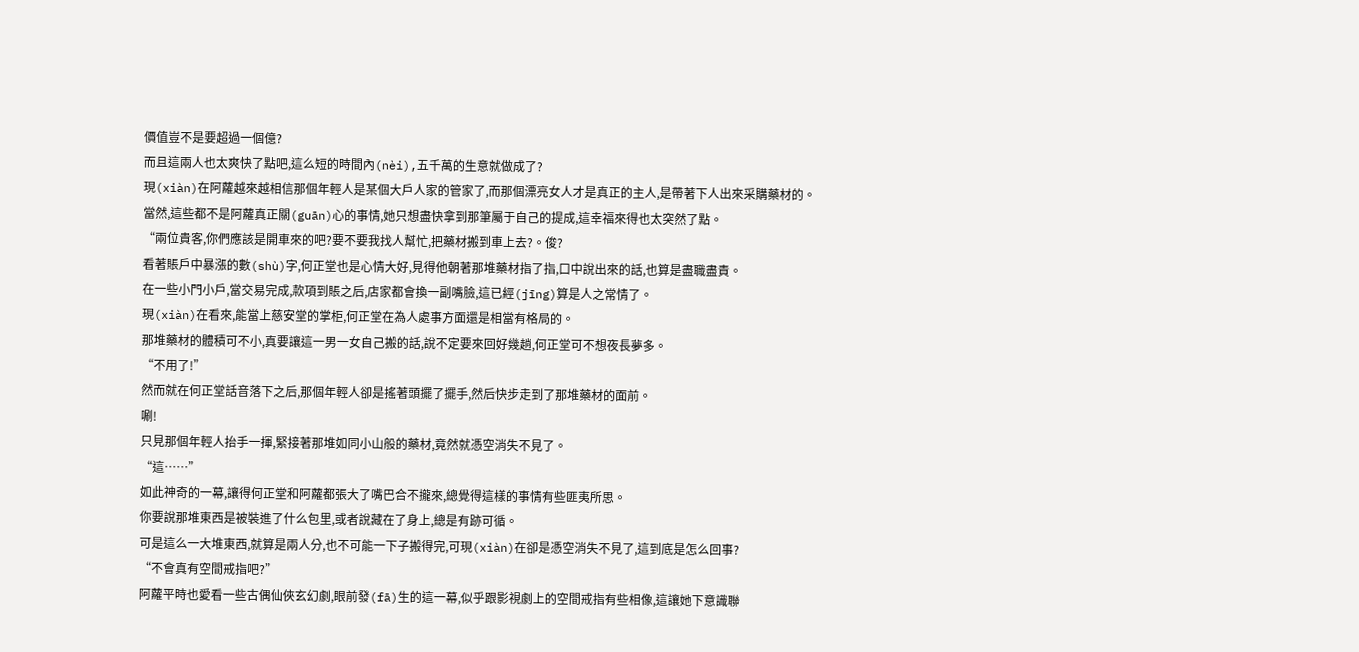價值豈不是要超過一個億?
而且這兩人也太爽快了點吧,這么短的時間內(nèi),五千萬的生意就做成了?
現(xiàn)在阿蘿越來越相信那個年輕人是某個大戶人家的管家了,而那個漂亮女人才是真正的主人,是帶著下人出來采購藥材的。
當然,這些都不是阿蘿真正關(guān)心的事情,她只想盡快拿到那筆屬于自己的提成,這幸福來得也太突然了點。
“兩位貴客,你們應該是開車來的吧?要不要我找人幫忙,把藥材搬到車上去?。俊?
看著賬戶中暴漲的數(shù)字,何正堂也是心情大好,見得他朝著那堆藥材指了指,口中說出來的話,也算是盡職盡責。
在一些小門小戶,當交易完成,款項到賬之后,店家都會換一副嘴臉,這已經(jīng)算是人之常情了。
現(xiàn)在看來,能當上慈安堂的掌柜,何正堂在為人處事方面還是相當有格局的。
那堆藥材的體積可不小,真要讓這一男一女自己搬的話,說不定要來回好幾趟,何正堂可不想夜長夢多。
“不用了!”
然而就在何正堂話音落下之后,那個年輕人卻是搖著頭擺了擺手,然后快步走到了那堆藥材的面前。
唰!
只見那個年輕人抬手一揮,緊接著那堆如同小山般的藥材,竟然就憑空消失不見了。
“這……”
如此神奇的一幕,讓得何正堂和阿蘿都張大了嘴巴合不攏來,總覺得這樣的事情有些匪夷所思。
你要說那堆東西是被裝進了什么包里,或者說藏在了身上,總是有跡可循。
可是這么一大堆東西,就算是兩人分,也不可能一下子搬得完,可現(xiàn)在卻是憑空消失不見了,這到底是怎么回事?
“不會真有空間戒指吧?”
阿蘿平時也愛看一些古偶仙俠玄幻劇,眼前發(fā)生的這一幕,似乎跟影視劇上的空間戒指有些相像,這讓她下意識聯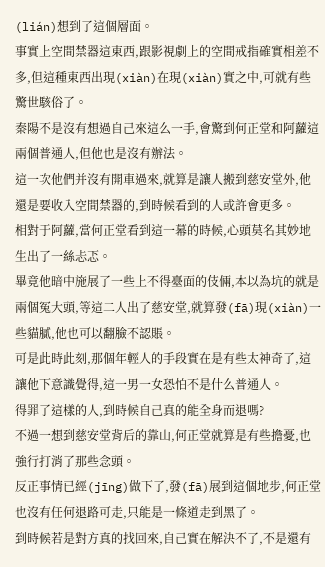(lián)想到了這個層面。
事實上空間禁器這東西,跟影視劇上的空間戒指確實相差不多,但這種東西出現(xiàn)在現(xiàn)實之中,可就有些驚世駭俗了。
秦陽不是沒有想過自己來這么一手,會驚到何正堂和阿蘿這兩個普通人,但他也是沒有辦法。
這一次他們并沒有開車過來,就算是讓人搬到慈安堂外,他還是要收入空間禁器的,到時候看到的人或許會更多。
相對于阿蘿,當何正堂看到這一幕的時候,心頭莫名其妙地生出了一絲忐忑。
畢竟他暗中施展了一些上不得臺面的伎倆,本以為坑的就是兩個冤大頭,等這二人出了慈安堂,就算發(fā)現(xiàn)一些貓膩,他也可以翻臉不認賬。
可是此時此刻,那個年輕人的手段實在是有些太神奇了,這讓他下意識覺得,這一男一女恐怕不是什么普通人。
得罪了這樣的人,到時候自己真的能全身而退嗎?
不過一想到慈安堂背后的靠山,何正堂就算是有些擔憂,也強行打消了那些念頭。
反正事情已經(jīng)做下了,發(fā)展到這個地步,何正堂也沒有任何退路可走,只能是一條道走到黑了。
到時候若是對方真的找回來,自己實在解決不了,不是還有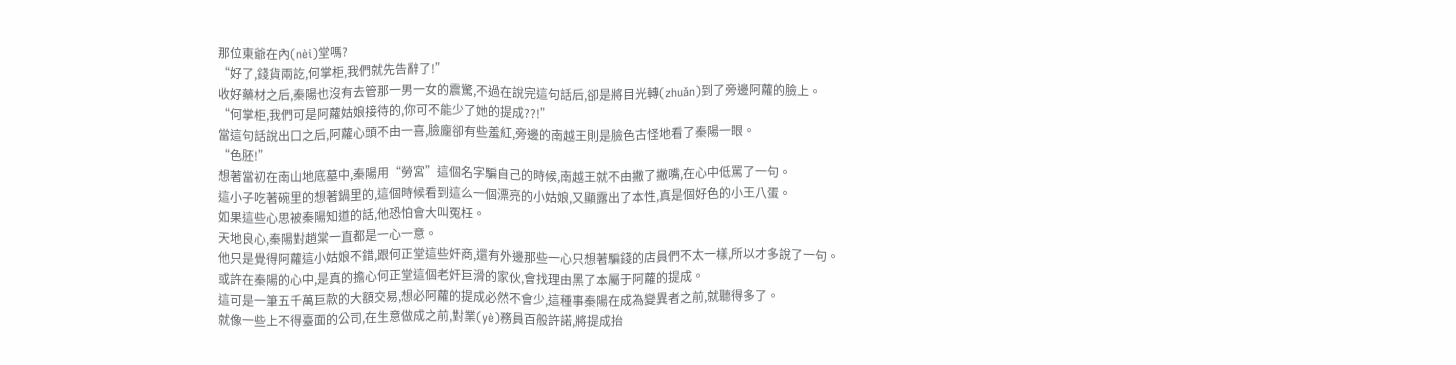那位東爺在內(nèi)堂嗎?
“好了,錢貨兩訖,何掌柜,我們就先告辭了!”
收好藥材之后,秦陽也沒有去管那一男一女的震驚,不過在說完這句話后,卻是將目光轉(zhuǎn)到了旁邊阿蘿的臉上。
“何掌柜,我們可是阿蘿姑娘接待的,你可不能少了她的提成??!”
當這句話說出口之后,阿蘿心頭不由一喜,臉龐卻有些羞紅,旁邊的南越王則是臉色古怪地看了秦陽一眼。
“色胚!”
想著當初在南山地底墓中,秦陽用“勞宮”這個名字騙自己的時候,南越王就不由撇了撇嘴,在心中低罵了一句。
這小子吃著碗里的想著鍋里的,這個時候看到這么一個漂亮的小姑娘,又顯露出了本性,真是個好色的小王八蛋。
如果這些心思被秦陽知道的話,他恐怕會大叫冤枉。
天地良心,秦陽對趙棠一直都是一心一意。
他只是覺得阿蘿這小姑娘不錯,跟何正堂這些奸商,還有外邊那些一心只想著騙錢的店員們不太一樣,所以才多說了一句。
或許在秦陽的心中,是真的擔心何正堂這個老奸巨滑的家伙,會找理由黑了本屬于阿蘿的提成。
這可是一筆五千萬巨款的大額交易,想必阿蘿的提成必然不會少,這種事秦陽在成為變異者之前,就聽得多了。
就像一些上不得臺面的公司,在生意做成之前,對業(yè)務員百般許諾,將提成抬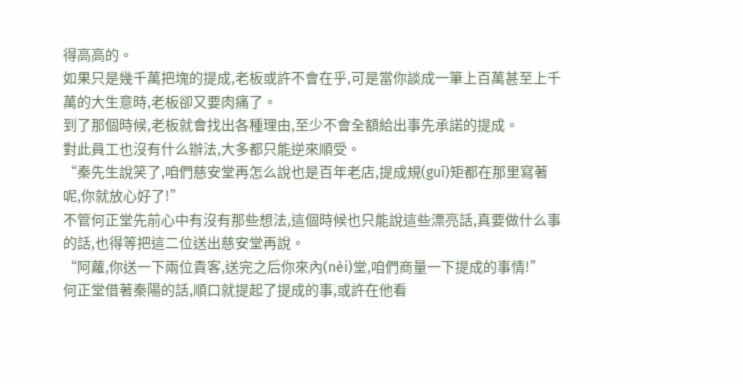得高高的。
如果只是幾千萬把塊的提成,老板或許不會在乎,可是當你談成一筆上百萬甚至上千萬的大生意時,老板卻又要肉痛了。
到了那個時候,老板就會找出各種理由,至少不會全額給出事先承諾的提成。
對此員工也沒有什么辦法,大多都只能逆來順受。
“秦先生說笑了,咱們慈安堂再怎么說也是百年老店,提成規(guī)矩都在那里寫著呢,你就放心好了!”
不管何正堂先前心中有沒有那些想法,這個時候也只能說這些漂亮話,真要做什么事的話,也得等把這二位送出慈安堂再說。
“阿蘿,你送一下兩位貴客,送完之后你來內(nèi)堂,咱們商量一下提成的事情!”
何正堂借著秦陽的話,順口就提起了提成的事,或許在他看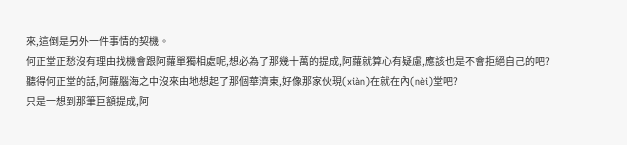來,這倒是另外一件事情的契機。
何正堂正愁沒有理由找機會跟阿蘿單獨相處呢,想必為了那幾十萬的提成,阿蘿就算心有疑慮,應該也是不會拒絕自己的吧?
聽得何正堂的話,阿蘿腦海之中沒來由地想起了那個華濟東,好像那家伙現(xiàn)在就在內(nèi)堂吧?
只是一想到那筆巨額提成,阿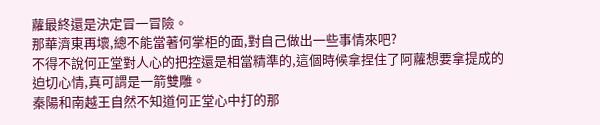蘿最終還是決定冒一冒險。
那華濟東再壞,總不能當著何掌柜的面,對自己做出一些事情來吧?
不得不說何正堂對人心的把控還是相當精準的,這個時候拿捏住了阿蘿想要拿提成的迫切心情,真可謂是一箭雙雕。
秦陽和南越王自然不知道何正堂心中打的那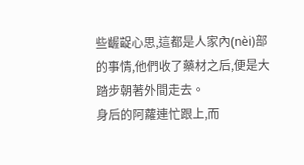些齷齪心思,這都是人家內(nèi)部的事情,他們收了藥材之后,便是大踏步朝著外間走去。
身后的阿蘿連忙跟上,而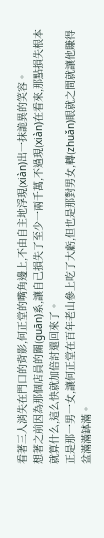看著三人消失在門口的背影,何正堂的嘴角邊上,不由自主地浮現(xiàn)出一抹詭異的笑容。
想著之前因為那個店員的關(guān)系,讓自己損失了至少一兩千萬,不過現(xiàn)在看來,那點損失根本就算什么,這么快就加倍討還回來了。
正是那一男一女,讓何正堂在百年老山參上吃了大虧,但也是那對男女,轉(zhuǎn)眼就之間就讓他賺得盆滿滿缽滿。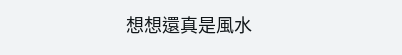想想還真是風水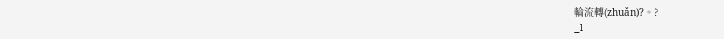輪流轉(zhuǎn)?。?
_l